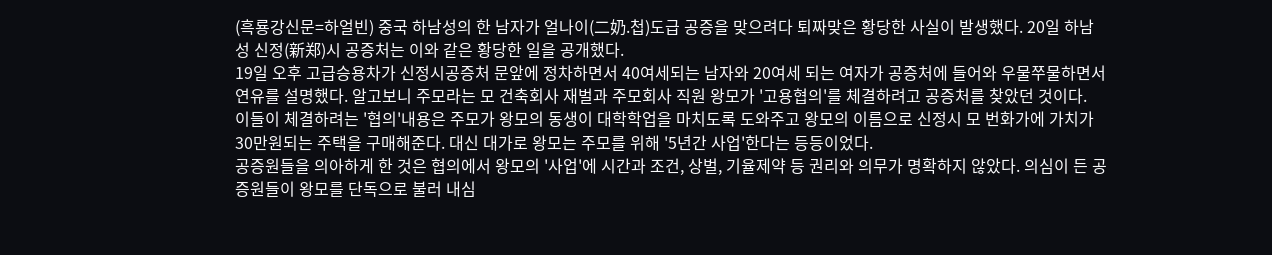(흑룡강신문=하얼빈) 중국 하남성의 한 남자가 얼나이(二奶.첩)도급 공증을 맞으려다 퇴짜맞은 황당한 사실이 발생했다. 20일 하남성 신정(新郑)시 공증처는 이와 같은 황당한 일을 공개했다.
19일 오후 고급승용차가 신정시공증처 문앞에 정차하면서 40여세되는 남자와 20여세 되는 여자가 공증처에 들어와 우물쭈물하면서 연유를 설명했다. 알고보니 주모라는 모 건축회사 재벌과 주모회사 직원 왕모가 '고용협의'를 체결하려고 공증처를 찾았던 것이다.
이들이 체결하려는 '협의'내용은 주모가 왕모의 동생이 대학학업을 마치도록 도와주고 왕모의 이름으로 신정시 모 번화가에 가치가 30만원되는 주택을 구매해준다. 대신 대가로 왕모는 주모를 위해 '5년간 사업'한다는 등등이었다.
공증원들을 의아하게 한 것은 협의에서 왕모의 '사업'에 시간과 조건, 상벌, 기율제약 등 권리와 의무가 명확하지 않았다. 의심이 든 공증원들이 왕모를 단독으로 불러 내심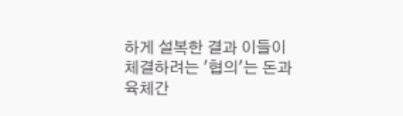하게 설복한 결과 이들이 체결하려는 '협의'는 돈과 육체간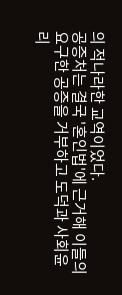의 적나라한 교역이었다.
공증처는 결국 '혼인법'에 근거해 이들의 요구한 공증을 거부하고 도덕과 사회윤리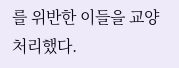를 위반한 이들을 교양처리했다.